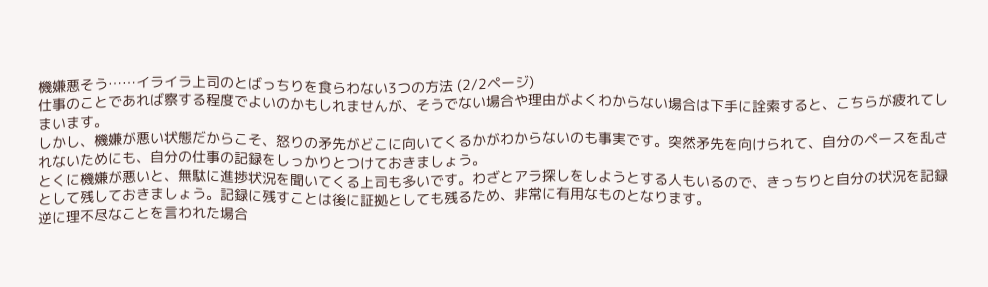機嫌悪そう……イライラ上司のとばっちりを食らわない3つの方法 (2/2ページ)
仕事のことであれば察する程度でよいのかもしれませんが、そうでない場合や理由がよくわからない場合は下手に詮索すると、こちらが疲れてしまいます。
しかし、機嫌が悪い状態だからこそ、怒りの矛先がどこに向いてくるかがわからないのも事実です。突然矛先を向けられて、自分のペースを乱されないためにも、自分の仕事の記録をしっかりとつけておきましょう。
とくに機嫌が悪いと、無駄に進捗状況を聞いてくる上司も多いです。わざとアラ探しをしようとする人もいるので、きっちりと自分の状況を記録として残しておきましょう。記録に残すことは後に証拠としても残るため、非常に有用なものとなります。
逆に理不尽なことを言われた場合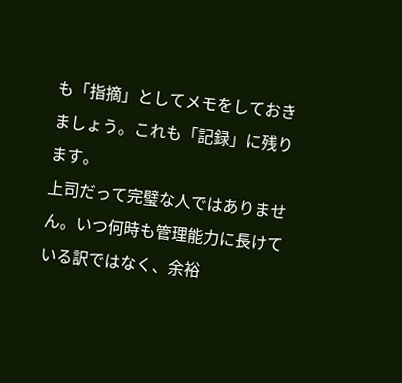も「指摘」としてメモをしておきましょう。これも「記録」に残ります。
上司だって完璧な人ではありません。いつ何時も管理能力に長けている訳ではなく、余裕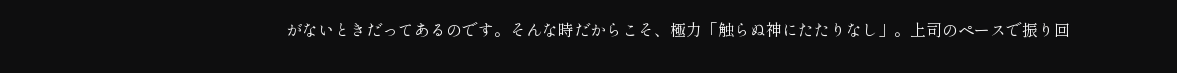がないときだってあるのです。そんな時だからこそ、極力「触らぬ神にたたりなし」。上司のペースで振り回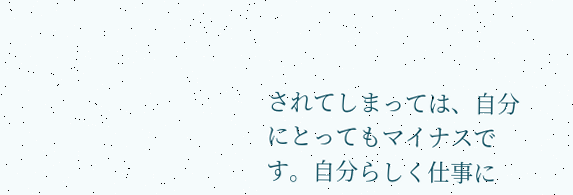されてしまっては、自分にとってもマイナスです。自分らしく仕事に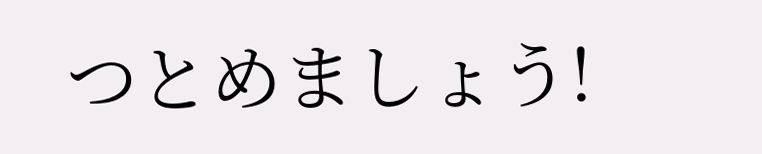つとめましょう!